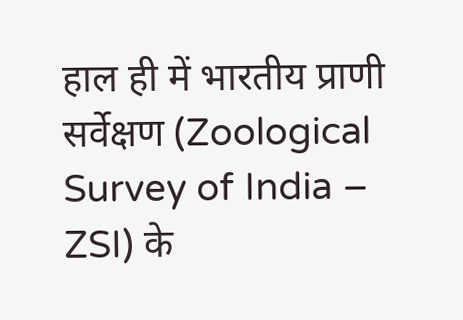हाल ही में भारतीय प्राणी सर्वेक्षण (Zoological Survey of India – ZSI) के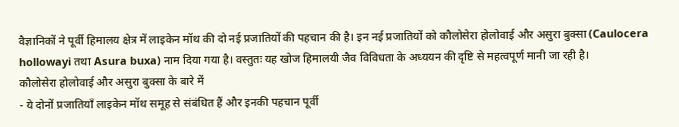वैज्ञानिकों ने पूर्वी हिमालय क्षेत्र में लाइकेन मॉथ की दो नई प्रजातियों की पहचान की है। इन नई प्रजातियों को कौलोसेरा होलोवाई और असुरा बुक्सा (Caulocera hollowayi तथा Asura buxa) नाम दिया गया है। वस्तुतः यह खोज हिमालयी जैव विविधता के अध्ययन की दृष्टि से महत्वपूर्ण मानी जा रही है।
कौलोसेरा होलोवाई और असुरा बुक्सा के बारे में
- ये दोनों प्रजातियाँ लाइकेन मॉथ समूह से संबंधित हैं और इनकी पहचान पूर्वी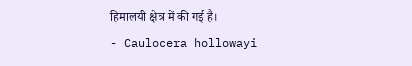हिमालयी क्षेत्र में की गई है।
- Caulocera hollowayi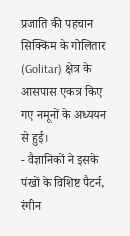प्रजाति की पहचान सिक्किम के गोलितार (Golitar) क्षेत्र के आसपास एकत्र किए गए नमूनों के अध्ययन से हुई।
- वैज्ञानिकों ने इसके पंखों के विशिष्ट पैटर्न, रंगीन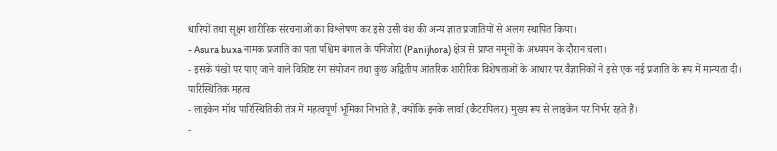धारियों तथा सूक्ष्म शारीरिक संरचनाओं का विश्लेषण कर इसे उसी वंश की अन्य ज्ञात प्रजातियों से अलग स्थापित किया।
- Asura buxa नामक प्रजाति का पता पश्चिम बंगाल के पनिजोरा (Panijhora) क्षेत्र से प्राप्त नमूनों के अध्ययन के दौरान चला।
- इसके पंखों पर पाए जाने वाले विशिष्ट रंग संयोजन तथा कुछ अद्वितीय आंतरिक शारीरिक विशेषताओं के आधार पर वैज्ञानिकों ने इसे एक नई प्रजाति के रूप में मान्यता दी।
पारिस्थितिक महत्व
- लाइकेन मॉथ पारिस्थितिकी तंत्र में महत्वपूर्ण भूमिका निभाते हैं, क्योंकि इनके लार्वा (कैटरपिलर) मुख्य रूप से लाइकेन पर निर्भर रहते हैं।
-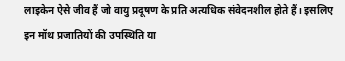लाइकेन ऐसे जीव हैं जो वायु प्रदूषण के प्रति अत्यधिक संवेदनशील होते हैं। इसलिए इन मॉथ प्रजातियों की उपस्थिति या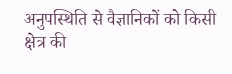अनुपस्थिति से वैज्ञानिकों को किसी क्षेत्र की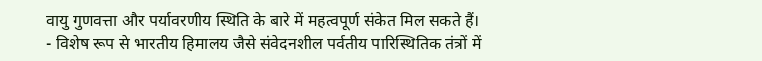वायु गुणवत्ता और पर्यावरणीय स्थिति के बारे में महत्वपूर्ण संकेत मिल सकते हैं।
- विशेष रूप से भारतीय हिमालय जैसे संवेदनशील पर्वतीय पारिस्थितिक तंत्रों में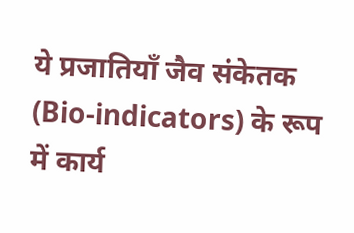ये प्रजातियाँ जैव संकेतक (Bio-indicators) के रूप में कार्य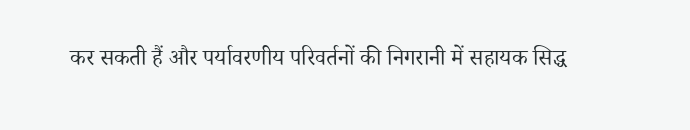कर सकती हैं और पर्यावरणीय परिवर्तनों की निगरानी में सहायक सिद्ध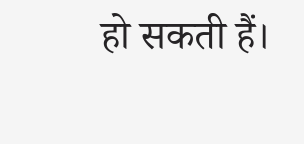हो सकती हैं।